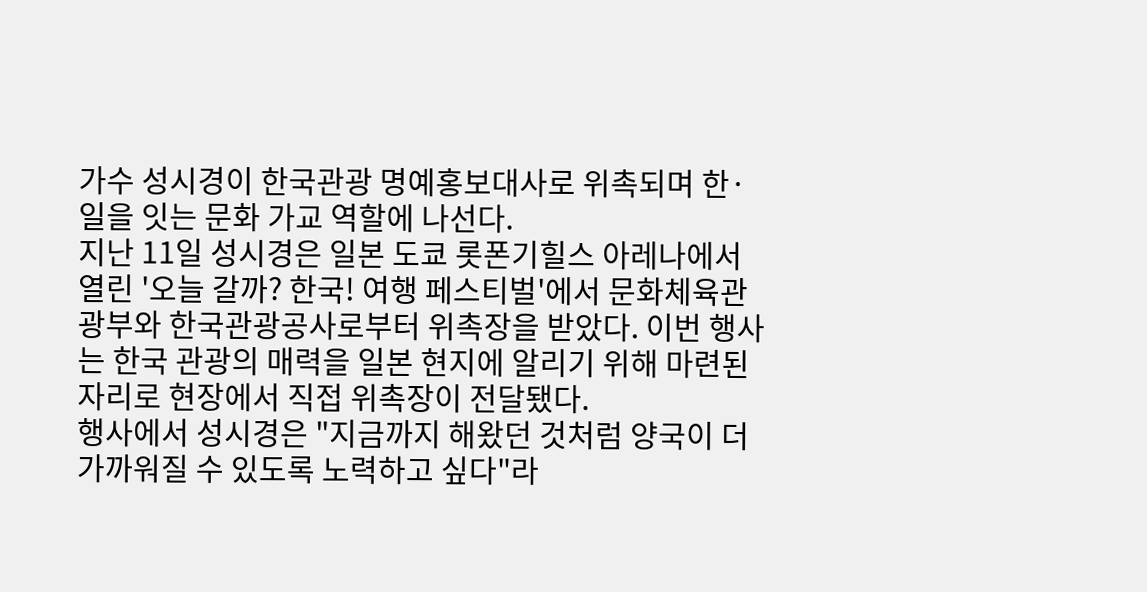가수 성시경이 한국관광 명예홍보대사로 위촉되며 한·일을 잇는 문화 가교 역할에 나선다.
지난 11일 성시경은 일본 도쿄 롯폰기힐스 아레나에서 열린 '오늘 갈까? 한국! 여행 페스티벌'에서 문화체육관광부와 한국관광공사로부터 위촉장을 받았다. 이번 행사는 한국 관광의 매력을 일본 현지에 알리기 위해 마련된 자리로 현장에서 직접 위촉장이 전달됐다.
행사에서 성시경은 "지금까지 해왔던 것처럼 양국이 더 가까워질 수 있도록 노력하고 싶다"라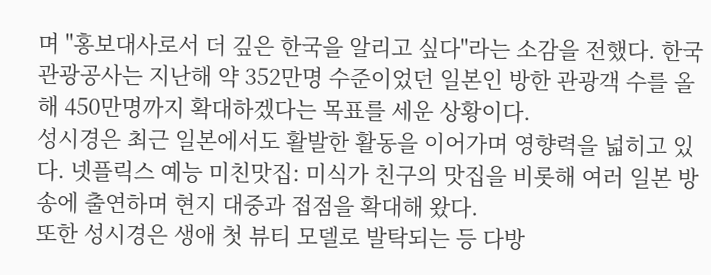며 "홍보대사로서 더 깊은 한국을 알리고 싶다"라는 소감을 전했다. 한국관광공사는 지난해 약 352만명 수준이었던 일본인 방한 관광객 수를 올해 450만명까지 확대하겠다는 목표를 세운 상황이다.
성시경은 최근 일본에서도 활발한 활동을 이어가며 영향력을 넓히고 있다. 넷플릭스 예능 미친맛집: 미식가 친구의 맛집을 비롯해 여러 일본 방송에 출연하며 현지 대중과 접점을 확대해 왔다.
또한 성시경은 생애 첫 뷰티 모델로 발탁되는 등 다방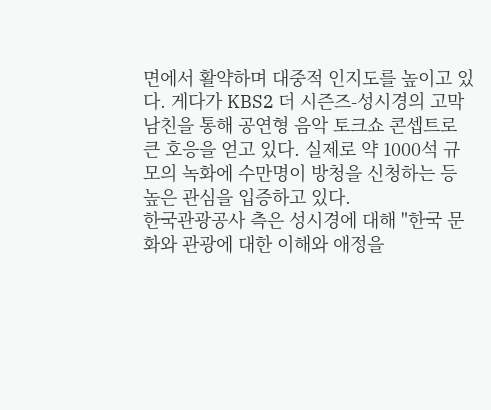면에서 활약하며 대중적 인지도를 높이고 있다. 게다가 KBS2 더 시즌즈-성시경의 고막남친을 통해 공연형 음악 토크쇼 콘셉트로 큰 호응을 얻고 있다. 실제로 약 1000석 규모의 녹화에 수만명이 방청을 신청하는 등 높은 관심을 입증하고 있다.
한국관광공사 측은 성시경에 대해 "한국 문화와 관광에 대한 이해와 애정을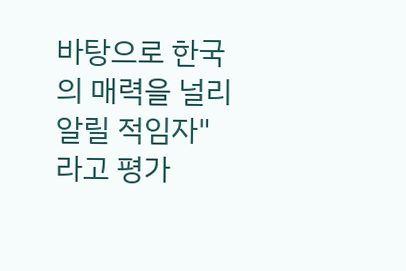바탕으로 한국의 매력을 널리 알릴 적임자"라고 평가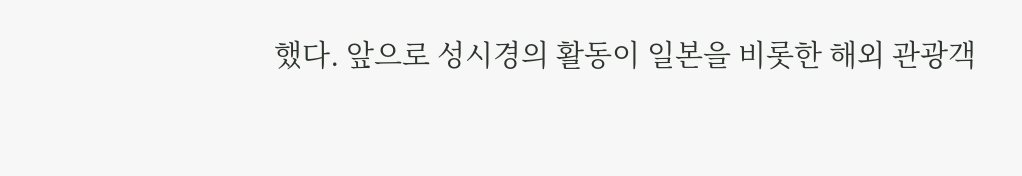했다. 앞으로 성시경의 활동이 일본을 비롯한 해외 관광객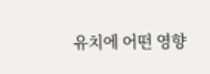유치에 어떤 영향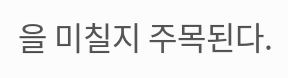을 미칠지 주목된다.